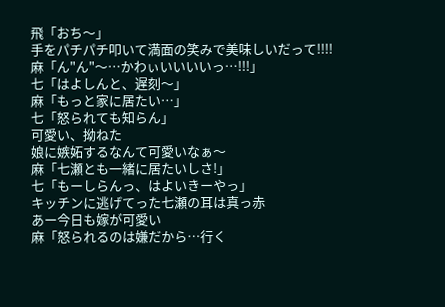飛「おち〜」
手をパチパチ叩いて満面の笑みで美味しいだって!!!!
麻「ん"ん"〜…かわぃいいいいっ…!!!」
七「はよしんと、遅刻〜」
麻「もっと家に居たい…」
七「怒られても知らん」
可愛い、拗ねた
娘に嫉妬するなんて可愛いなぁ〜
麻「七瀬とも一緒に居たいしさ!」
七「もーしらんっ、はよいきーやっ」
キッチンに逃げてった七瀬の耳は真っ赤
あー今日も嫁が可愛い
麻「怒られるのは嫌だから…行く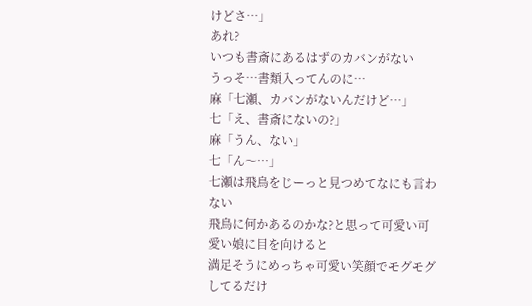けどさ…」
あれ?
いつも書斎にあるはずのカバンがない
うっそ…書類入ってんのに…
麻「七瀬、カバンがないんだけど…」
七「え、書斎にないの?」
麻「うん、ない」
七「ん〜…」
七瀬は飛鳥をじーっと見つめてなにも言わない
飛鳥に何かあるのかな?と思って可愛い可愛い娘に目を向けると
満足そうにめっちゃ可愛い笑顔でモグモグしてるだけ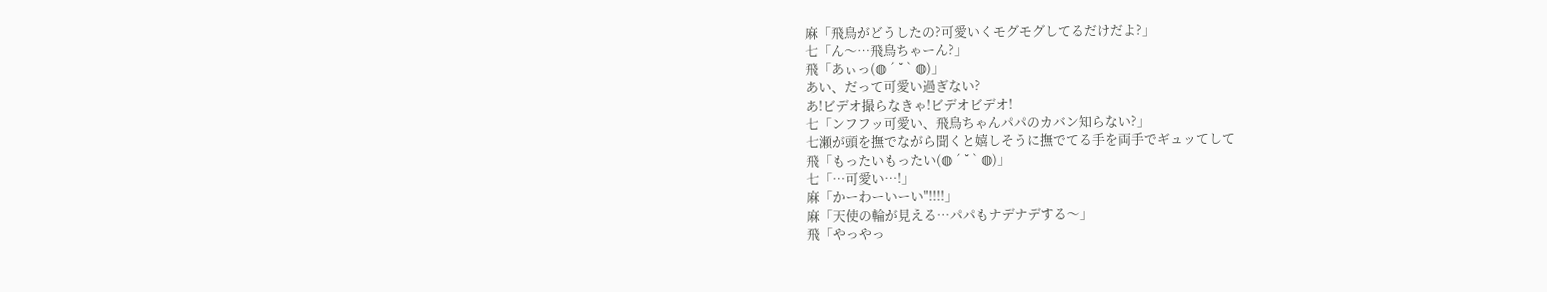麻「飛鳥がどうしたの?可愛いくモグモグしてるだけだよ?」
七「ん〜…飛鳥ちゃーん?」
飛「あぃっ(◍ ´ ˘ ` ◍)」
あい、だって可愛い過ぎない?
あ!ビデオ撮らなきゃ!ビデオビデオ!
七「ンフフッ可愛い、飛鳥ちゃんパパのカバン知らない?」
七瀬が頭を撫でながら聞くと嬉しそうに撫でてる手を両手でギュッてして
飛「もったいもったい(◍ ´ ˘ ` ◍)」
七「…可愛い…!」
麻「かーわーいーい"!!!!」
麻「天使の輪が見える…パパもナデナデする〜」
飛「やっやっ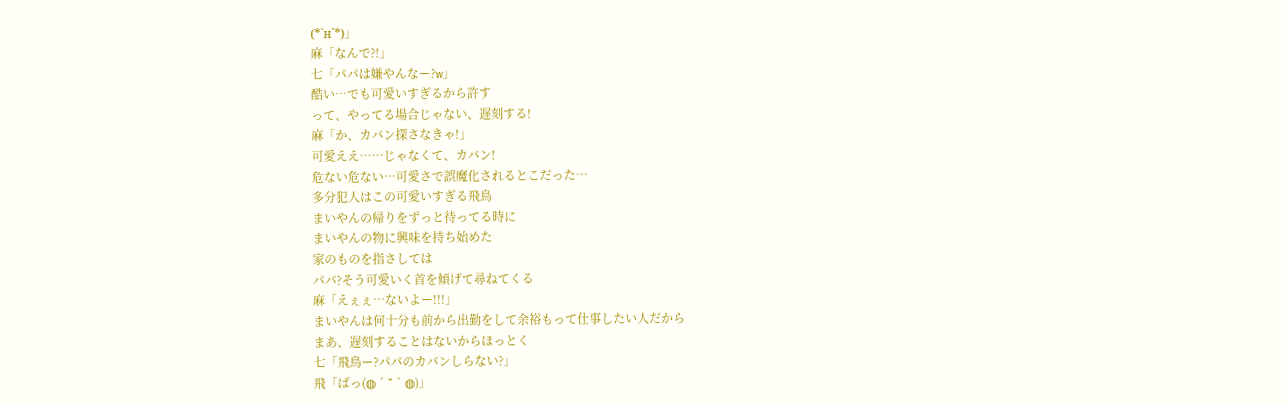(*`н´*)」
麻「なんで?!」
七「パパは嫌やんなー?w」
酷い…でも可愛いすぎるから許す
って、やってる場合じゃない、遅刻する!
麻「か、カバン探さなきゃ!」
可愛ええ……じゃなくて、カバン!
危ない危ない…可愛さで誤魔化されるとこだった…
多分犯人はこの可愛いすぎる飛鳥
まいやんの帰りをずっと待ってる時に
まいやんの物に興味を持ち始めた
家のものを指さしては
パパ?そう可愛いく首を傾げて尋ねてくる
麻「えぇぇ…ないよー!!!」
まいやんは何十分も前から出勤をして余裕もって仕事したい人だから
まあ、遅刻することはないからほっとく
七「飛鳥ー?パパのカバンしらない?」
飛「ぱっ(◍ ´ ˘ ` ◍)」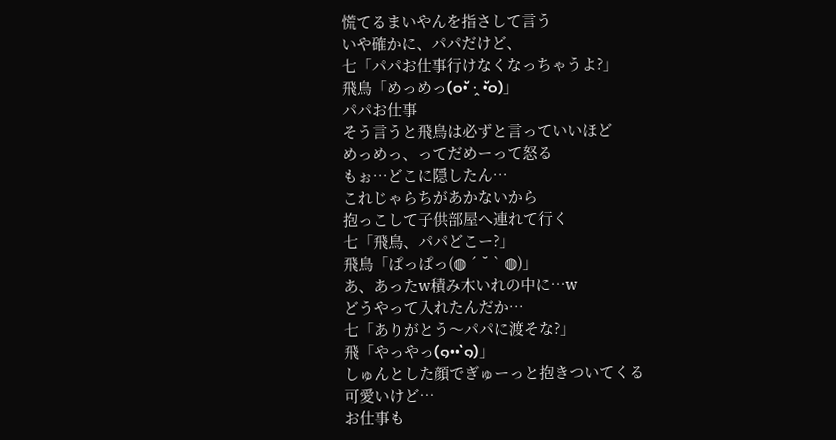慌てるまいやんを指さして言う
いや確かに、パパだけど、
七「パパお仕事行けなくなっちゃうよ?」
飛鳥「めっめっ(๐•̆ ·̭ •̆๐)」
パパお仕事
そう言うと飛鳥は必ずと言っていいほど
めっめっ、ってだめーって怒る
もぉ…どこに隠したん…
これじゃらちがあかないから
抱っこして子供部屋へ連れて行く
七「飛鳥、パパどこー?」
飛鳥「ぱっぱっ(◍ ´ ˘ ` ◍)」
あ、あったw積み木いれの中に…w
どうやって入れたんだか…
七「ありがとう〜パパに渡そな?」
飛「やっやっ(๑••`๑)」
しゅんとした顔でぎゅーっと抱きついてくる
可愛いけど…
お仕事も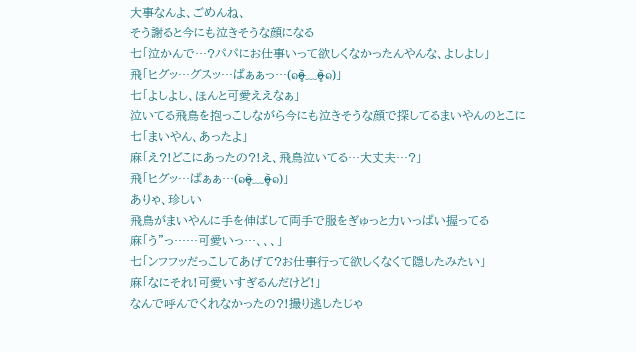大事なんよ、ごめんね、
そう謝ると今にも泣きそうな顔になる
七「泣かんで…?パパにお仕事いって欲しくなかったんやんな、よしよし」
飛「ヒグッ…グスッ…ぱぁぁっ…(๑o̴̶̷̥᷅﹏o̴̶̷̥᷅๑)」
七「よしよし、ほんと可愛ええなぁ」
泣いてる飛鳥を抱っこしながら今にも泣きそうな顔で探してるまいやんのとこに
七「まいやん、あったよ」
麻「え?!どこにあったの?!え、飛鳥泣いてる…大丈夫…?」
飛「ヒグッ…ぱぁぁ…(๑o̴̶̷̥᷅﹏o̴̶̷̥᷅๑)」
ありゃ、珍しい
飛鳥がまいやんに手を伸ばして両手で服をぎゅっと力いっぱい握ってる
麻「う"っ……可愛いっ…、、、」
七「ンフフッだっこしてあげて?お仕事行って欲しくなくて隠したみたい」
麻「なにそれ!可愛いすぎるんだけど!」
なんで呼んでくれなかったの?!撮り逃したじゃ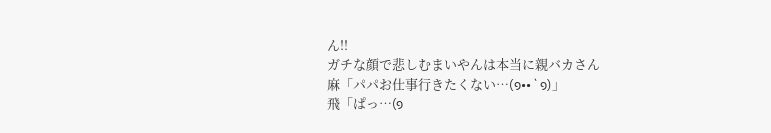ん!!
ガチな顔で悲しむまいやんは本当に親バカさん
麻「パパお仕事行きたくない…(๑••`๑)」
飛「ぱっ…(๑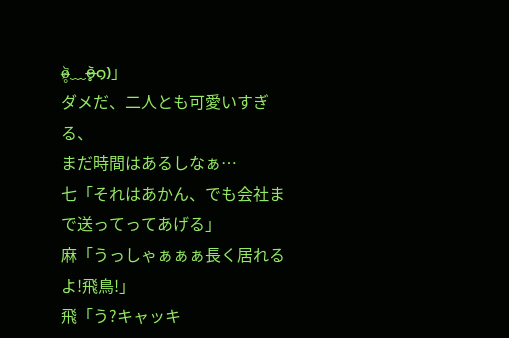o̴̶̷̥᷅﹏o̴̶̷̥᷅๑)」
ダメだ、二人とも可愛いすぎる、
まだ時間はあるしなぁ…
七「それはあかん、でも会社まで送ってってあげる」
麻「うっしゃぁぁぁ長く居れるよ!飛鳥!」
飛「う?キャッキ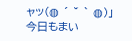ャッ(◍ ´ ˘ ` ◍)」
今日もまい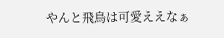やんと飛鳥は可愛ええなぁ